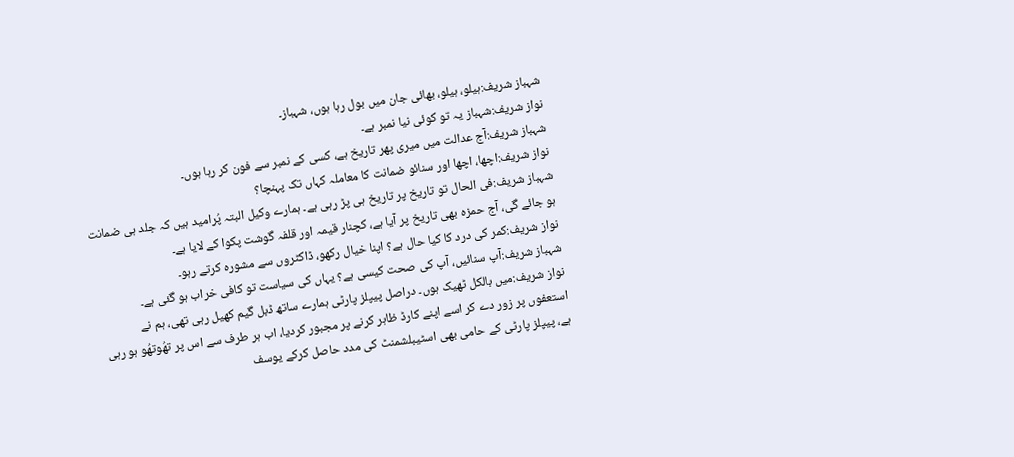شہباز شریف:ہیلو، ہیلو، بھائی جان میں بول رہا ہوں، شہباز۔
نواز شریف:شہباز یہ تو کوئی نیا نمبر ہے۔
شہباز شریف:آج عدالت میں میری پھر تاریخ ہے، کسی کے نمبر سے فون کر رہا ہوں۔
نواز شریف:اچھا، اچھا اور سنائو ضمانت کا معاملہ کہاں تک پہنچا؟
شہباز شریف:فی الحال تو تاریخ پر تاریخ ہی پڑ رہی ہے۔ ہمارے وکیل البتہ پُرامید ہیں کہ جلد ہی ضمانت ہو جائے گی، آج حمزہ بھی تاریخ پر آیا ہے، کچنار قیمہ اور قلفہ گوشت پکوا کے لایا ہے۔
نواز شریف:کمر کی درد کا کیا حال ہے؟ اپنا خیال رکھو، ڈاکٹروں سے مشورہ کرتے رہو۔
شہباز شریف:آپ سنائیں، آپ کی صحت کیسی ہے؟ یہاں کی سیاست تو کافی خراب ہو گئی ہے۔
نواز شریف:میں بالکل ٹھیک ہوں۔ دراصل پیپلز پارٹی ہمارے ساتھ ڈبل گیم کھیل رہی تھی، ہم نے استعفوں پر زور دے کر اسے اپنے کارڈ ظاہر کرنے پر مجبور کردیا، اب ہر طرف سے اس پر تھُوتھُو ہو رہی ہے، پیپلز پارٹی کے حامی بھی اسٹیبلشمنٹ کی مدد حاصل کرکے یوسف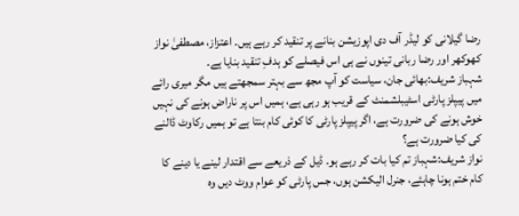رضا گیلانی کو لیڈر آف دی اپوزیشن بنانے پر تنقید کر رہے ہیں۔ اعتزاز، مصطفیٰ نواز کھوکھر اور رضا ربانی تینوں نے ہی اس فیصلے کو ہدفِ تنقید بنایا ہے۔
شہباز شریف:بھائی جان، سیاست کو آپ مجھ سے بہتر سمجھتے ہیں مگر میری رائے میں پیپلز پارٹی اسٹیبلشمنٹ کے قریب ہو رہی ہے، ہمیں اس پر ناراض ہونے کی نہیں خوش ہونے کی ضرورت ہے، اگر پیپلز پارٹی کا کوئی کام بنتا ہے تو ہمیں رکاوٹ ڈالنے کی کیا ضرورت ہے؟
نواز شریف:شہباز تم کیا بات کر رہے ہو۔ ڈیل کے ذریعے سے اقتدار لینے یا دینے کا کام ختم ہونا چاہئے، جنرل الیکشن ہوں، جس پارٹی کو عوام ووٹ دیں وہ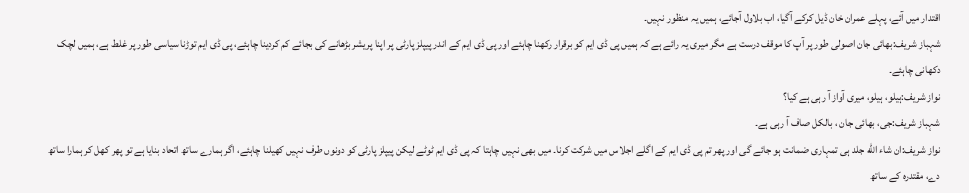اقتدار میں آئے، پہلے عمران خان ڈیل کرکے آگیا، اب بلاول آجائے، ہمیں یہ منظور نہیں۔
شہباز شریف:بھائی جان اصولی طور پر آپ کا موقف درست ہے مگر میری یہ رائے ہے کہ ہمیں پی ڈی ایم کو برقرار رکھنا چاہئے اور پی ڈی ایم کے اندر پیپلز پارٹی پر اپنا پریشر بڑھانے کی بجائے کم کردینا چاہئے، پی ڈی ایم توڑنا سیاسی طور پر غلط ہے، ہمیں لچک دکھانی چاہئے۔
نواز شریف:ہیلو، ہیلو، میری آواز آ رہی ہے کیا؟
شہباز شریف:جی، بھائی جان ، بالکل صاف آ رہی ہے۔
نواز شریف:ان شاء الله جلد ہی تمہاری ضمانت ہو جائے گی اور پھر تم پی ڈی ایم کے اگلے اجلاس میں شرکت کرنا۔ میں بھی نہیں چاہتا کہ پی ڈی ایم ٹوٹے لیکن پیپلز پارٹی کو دونوں طرف نہیں کھیلنا چاہئے، اگر ہمارے ساتھ اتحاد بنایا ہے تو پھر کھل کر ہمارا ساتھ دے، مقتدرہ کے ساتھ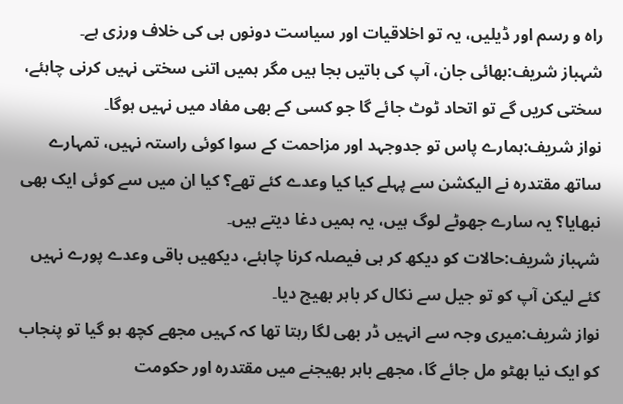راہ و رسم اور ڈیلیں، یہ تو اخلاقیات اور سیاست دونوں ہی کی خلاف ورزی ہے۔
شہباز شریف:بھائی جان، آپ کی باتیں بجا ہیں مگر ہمیں اتنی سختی نہیں کرنی چاہئے، سختی کریں گے تو اتحاد ٹوٹ جائے گا جو کسی کے بھی مفاد میں نہیں ہوگا۔
نواز شریف:ہمارے پاس تو جدوجہد اور مزاحمت کے سوا کوئی راستہ نہیں، تمہارے ساتھ مقتدرہ نے الیکشن سے پہلے کیا کیا وعدے کئے تھے؟ کیا ان میں سے کوئی ایک بھی نبھایا؟ یہ سارے جھوٹے لوگ ہیں، یہ ہمیں دغا دیتے ہیں۔
شہباز شریف:حالات کو دیکھ کر ہی فیصلہ کرنا چاہئے، دیکھیں باقی وعدے پورے نہیں کئے لیکن آپ کو تو جیل سے نکال کر باہر بھیج دیا۔
نواز شریف:میری وجہ سے انہیں ڈر بھی لگا رہتا تھا کہ کہیں مجھے کچھ ہو گیا تو پنجاب کو ایک نیا بھٹو مل جائے گا، مجھے باہر بھیجنے میں مقتدرہ اور حکومت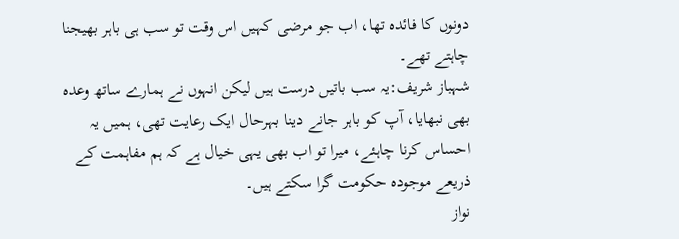دونوں کا فائدہ تھا، اب جو مرضی کہیں اس وقت تو سب ہی باہر بھیجنا چاہتے تھے۔
شہباز شریف:یہ سب باتیں درست ہیں لیکن انہوں نے ہمارے ساتھ وعدہ بھی نبھایا، آپ کو باہر جانے دینا بہرحال ایک رعایت تھی، ہمیں یہ احساس کرنا چاہئے، میرا تو اب بھی یہی خیال ہے کہ ہم مفاہمت کے ذریعے موجودہ حکومت گرا سکتے ہیں۔
نواز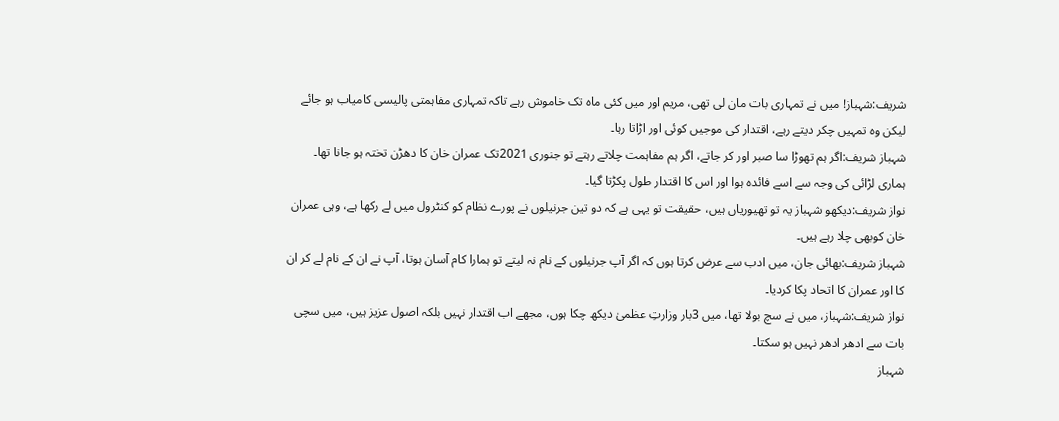شریف:شہباز! میں نے تمہاری بات مان لی تھی، مریم اور میں کئی ماہ تک خاموش رہے تاکہ تمہاری مفاہمتی پالیسی کامیاب ہو جائے لیکن وہ تمہیں چکر دیتے رہے، اقتدار کی موجیں کوئی اور اڑاتا رہا۔
شہباز شریف:اگر ہم تھوڑا سا صبر اور کر جاتے، اگر ہم مفاہمت چلاتے رہتے تو جنوری 2021تک عمران خان کا دھڑن تختہ ہو جانا تھا۔ ہماری لڑائی کی وجہ سے اسے فائدہ ہوا اور اس کا اقتدار طول پکڑتا گیا۔
نواز شریف:دیکھو شہباز یہ تو تھیوریاں ہیں، حقیقت تو یہی ہے کہ دو تین جرنیلوں نے پورے نظام کو کنٹرول میں لے رکھا ہے، وہی عمران خان کوبھی چلا رہے ہیں۔
شہباز شریف:بھائی جان، میں ادب سے عرض کرتا ہوں کہ اگر آپ جرنیلوں کے نام نہ لیتے تو ہمارا کام آسان ہوتا، آپ نے ان کے نام لے کر ان کا اور عمران کا اتحاد پکا کردیا۔
نواز شریف:شہباز، میں نے سچ بولا تھا، میں 3بار وزارتِ عظمیٰ دیکھ چکا ہوں، مجھے اب اقتدار نہیں بلکہ اصول عزیز ہیں، میں سچی بات سے ادھر ادھر نہیں ہو سکتا۔
شہباز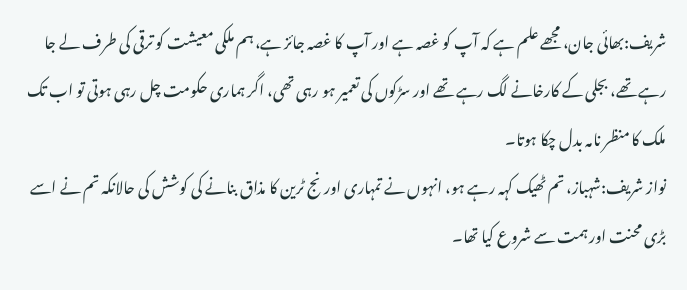شریف:بھائی جان، مجھے علم ہے کہ آپ کو غصہ ہے اور آپ کا غصہ جائز ہے، ہم ملکی معیشت کو ترقی کی طرف لے جا رہے تھے، بجلی کے کارخانے لگ رہے تھے اور سڑکوں کی تعمیر ہو رہی تھی، اگر ہماری حکومت چل رہی ہوتی تو اب تک ملک کا منظر نامہ بدل چکا ہوتا۔
نواز شریف:شہباز، تم ٹھیک کہہ رہے ہو، انہوں نے تمہاری اورنج ٹرین کا مذاق بنانے کی کوشش کی حالانکہ تم نے اسے بڑی محنت اور ہمت سے شروع کیا تھا۔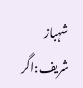شہباز شریف:اگر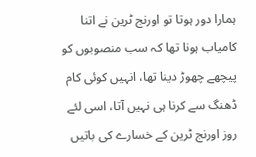ہمارا دور ہوتا تو اورنج ٹرین نے اتنا کامیاب ہونا تھا کہ سب منصوبوں کو پیچھے چھوڑ دینا تھا، انہیں کوئی کام ڈھنگ سے کرنا ہی نہیں آتا، اسی لئے روز اورنج ٹرین کے خسارے کی باتیں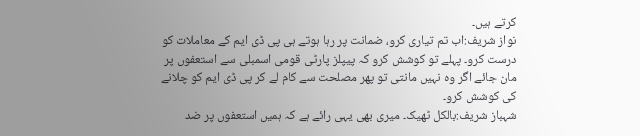کرتے ہیں۔
نواز شریف:اب تم تیاری کرو، ضمانت پر رہا ہوتے ہی پی ڈی ایم کے معاملات کو درست کرو۔ پہلے تو کوشش کرو کہ پیپلز پارٹی قومی اسمبلی سے استعفوں پر مان جائے اگر وہ نہیں مانتی تو پھر مصلحت سے کام لے کر پی ڈی ایم کو چلانے کی کوشش کرو۔
شہباز شریف:بالکل ٹھیک۔ میری بھی یہی رائے ہے کہ ہمیں استعفوں پر ضد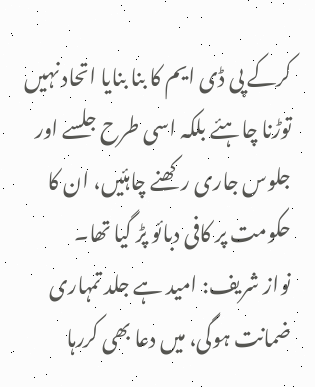کرکے پی ڈی ایم کا بنا بنایا اتحاد نہیں توڑنا چاہئے بلکہ اسی طرح جلسے اور جلوس جاری رکھنے چاہئیں، ان کا حکومت پر کافی دبائو پڑ گیا تھا۔
نواز شریف: امید ہے جلد تمہاری ضمانت ہوگی، میں دعا بھی کررہا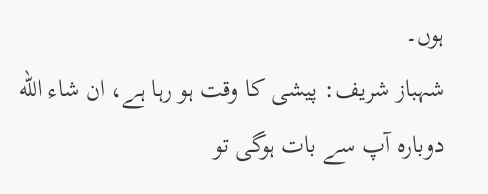ہوں۔
شہباز شریف: پیشی کا وقت ہو رہا ہے، ان شاء الله دوبارہ آپ سے بات ہوگی تو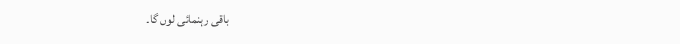باقی رہنمائی لوں گا۔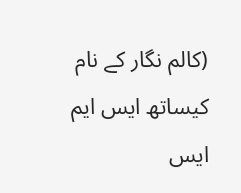(کالم نگار کے نام کیساتھ ایس ایم ایس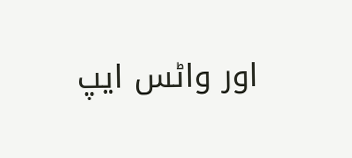اور واٹس ایپ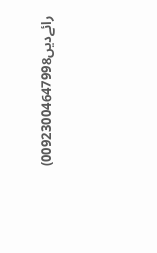رائےدیں00923004647998)